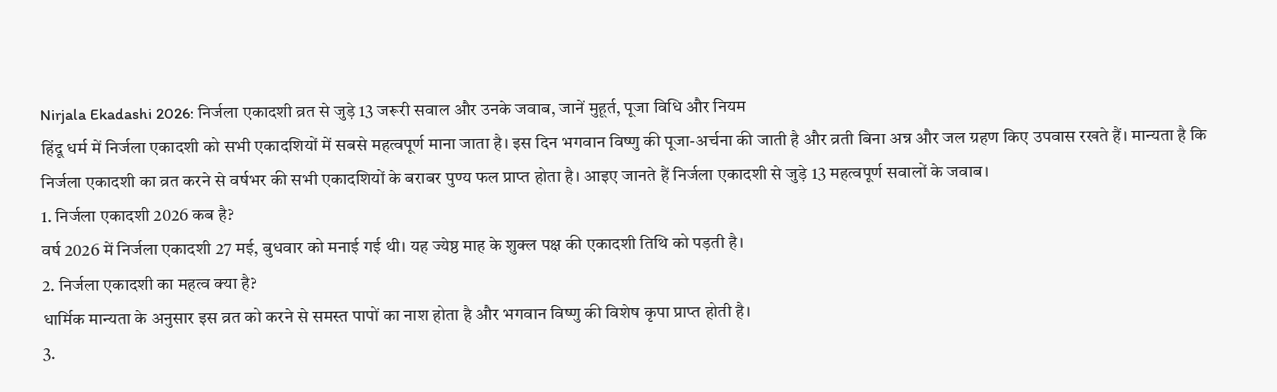Nirjala Ekadashi 2026: निर्जला एकादशी व्रत से जुड़े 13 जरूरी सवाल और उनके जवाब, जानें मुहूर्त, पूजा विधि और नियम
हिंदू धर्म में निर्जला एकादशी को सभी एकादशियों में सबसे महत्वपूर्ण माना जाता है। इस दिन भगवान विष्णु की पूजा-अर्चना की जाती है और व्रती बिना अन्न और जल ग्रहण किए उपवास रखते हैं। मान्यता है कि निर्जला एकादशी का व्रत करने से वर्षभर की सभी एकादशियों के बराबर पुण्य फल प्राप्त होता है। आइए जानते हैं निर्जला एकादशी से जुड़े 13 महत्वपूर्ण सवालों के जवाब।
1. निर्जला एकादशी 2026 कब है?
वर्ष 2026 में निर्जला एकादशी 27 मई, बुधवार को मनाई गई थी। यह ज्येष्ठ माह के शुक्ल पक्ष की एकादशी तिथि को पड़ती है।
2. निर्जला एकादशी का महत्व क्या है?
धार्मिक मान्यता के अनुसार इस व्रत को करने से समस्त पापों का नाश होता है और भगवान विष्णु की विशेष कृपा प्राप्त होती है।
3.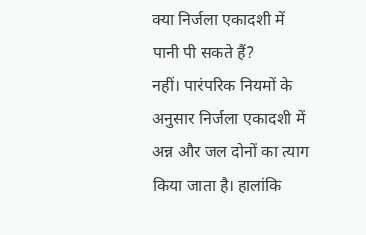क्या निर्जला एकादशी में पानी पी सकते हैं?
नहीं। पारंपरिक नियमों के अनुसार निर्जला एकादशी में अन्न और जल दोनों का त्याग किया जाता है। हालांकि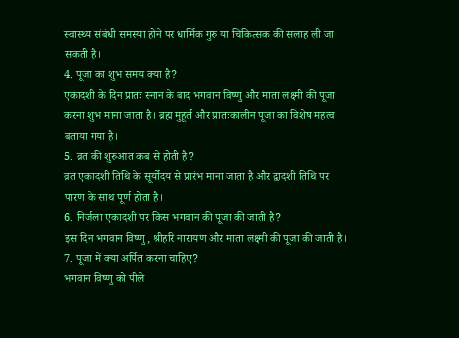स्वास्थ्य संबंधी समस्या होने पर धार्मिक गुरु या चिकित्सक की सलाह ली जा सकती है।
4. पूजा का शुभ समय क्या है?
एकादशी के दिन प्रातः स्नान के बाद भगवान विष्णु और माता लक्ष्मी की पूजा करना शुभ माना जाता है। ब्रह्म मुहूर्त और प्रातःकालीन पूजा का विशेष महत्व बताया गया है।
5. व्रत की शुरुआत कब से होती है?
व्रत एकादशी तिथि के सूर्योदय से प्रारंभ माना जाता है और द्वादशी तिथि पर पारण के साथ पूर्ण होता है।
6. निर्जला एकादशी पर किस भगवान की पूजा की जाती है?
इस दिन भगवान विष्णु, श्रीहरि नारायण और माता लक्ष्मी की पूजा की जाती है।
7. पूजा में क्या अर्पित करना चाहिए?
भगवान विष्णु को पीले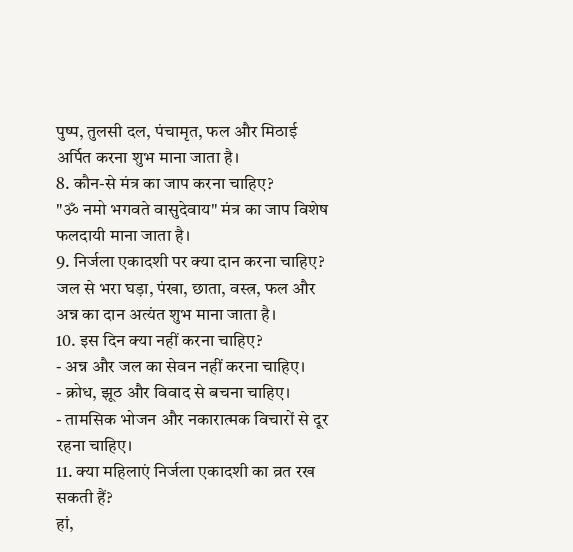पुष्प, तुलसी दल, पंचामृत, फल और मिठाई अर्पित करना शुभ माना जाता है।
8. कौन-से मंत्र का जाप करना चाहिए?
"ॐ नमो भगवते वासुदेवाय" मंत्र का जाप विशेष फलदायी माना जाता है।
9. निर्जला एकादशी पर क्या दान करना चाहिए?
जल से भरा घड़ा, पंखा, छाता, वस्त्र, फल और अन्न का दान अत्यंत शुभ माना जाता है।
10. इस दिन क्या नहीं करना चाहिए?
- अन्न और जल का सेवन नहीं करना चाहिए।
- क्रोध, झूठ और विवाद से बचना चाहिए।
- तामसिक भोजन और नकारात्मक विचारों से दूर रहना चाहिए।
11. क्या महिलाएं निर्जला एकादशी का व्रत रख सकती हैं?
हां,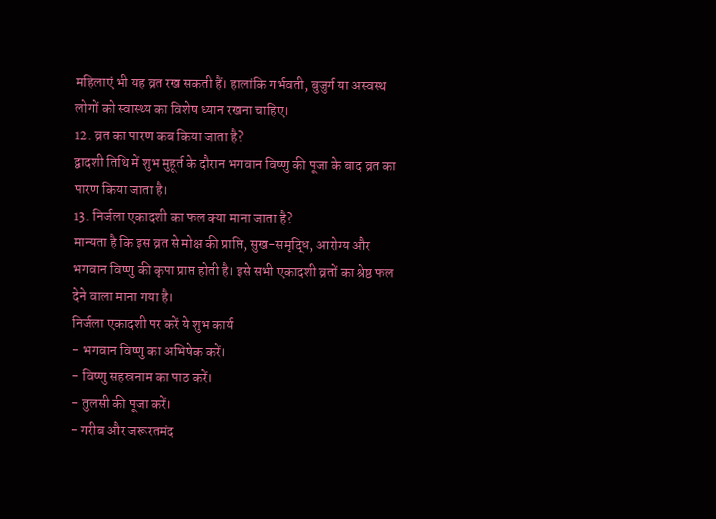महिलाएं भी यह व्रत रख सकती हैं। हालांकि गर्भवती, बुजुर्ग या अस्वस्थ लोगों को स्वास्थ्य का विशेष ध्यान रखना चाहिए।
12. व्रत का पारण कब किया जाता है?
द्वादशी तिथि में शुभ मुहूर्त के दौरान भगवान विष्णु की पूजा के बाद व्रत का पारण किया जाता है।
13. निर्जला एकादशी का फल क्या माना जाता है?
मान्यता है कि इस व्रत से मोक्ष की प्राप्ति, सुख-समृद्धि, आरोग्य और भगवान विष्णु की कृपा प्राप्त होती है। इसे सभी एकादशी व्रतों का श्रेष्ठ फल देने वाला माना गया है।
निर्जला एकादशी पर करें ये शुभ कार्य
- भगवान विष्णु का अभिषेक करें।
- विष्णु सहस्रनाम का पाठ करें।
- तुलसी की पूजा करें।
- गरीब और जरूरतमंद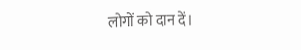लोगों को दान दें।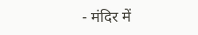- मंदिर में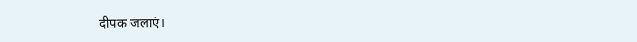दीपक जलाएं।